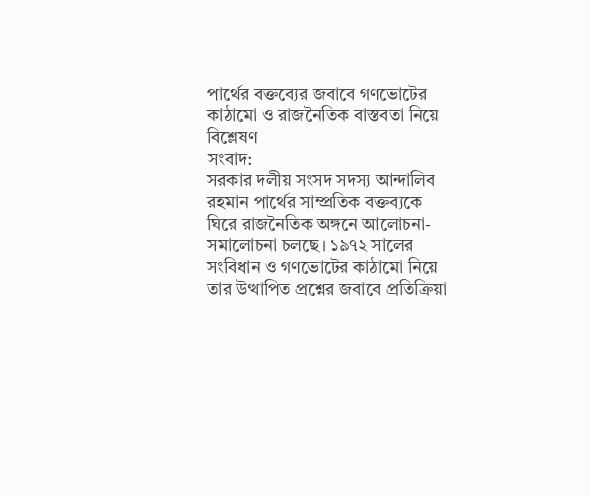পার্থের বক্তব্যের জবাবে গণভোটের কাঠামো ও রাজনৈতিক বাস্তবতা নিয়ে বিশ্লেষণ
সংবাদ:
সরকার দলীয় সংসদ সদস্য আন্দালিব রহমান পার্থের সাম্প্রতিক বক্তব্যকে ঘিরে রাজনৈতিক অঙ্গনে আলোচনা-সমালোচনা চলছে। ১৯৭২ সালের সংবিধান ও গণভোটের কাঠামো নিয়ে তার উত্থাপিত প্রশ্নের জবাবে প্রতিক্রিয়া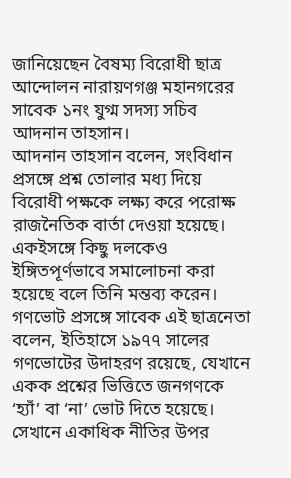জানিয়েছেন বৈষম্য বিরোধী ছাত্র আন্দোলন নারায়ণগঞ্জ মহানগরের সাবেক ১নং যুগ্ম সদস্য সচিব আদনান তাহসান।
আদনান তাহসান বলেন, সংবিধান প্রসঙ্গে প্রশ্ন তোলার মধ্য দিয়ে বিরোধী পক্ষকে লক্ষ্য করে পরোক্ষ রাজনৈতিক বার্তা দেওয়া হয়েছে। একইসঙ্গে কিছু দলকেও ইঙ্গিতপূর্ণভাবে সমালোচনা করা হয়েছে বলে তিনি মন্তব্য করেন।
গণভোট প্রসঙ্গে সাবেক এই ছাত্রনেতা বলেন, ইতিহাসে ১৯৭৭ সালের গণভোটের উদাহরণ রয়েছে, যেখানে একক প্রশ্নের ভিত্তিতে জনগণকে ‘হ্যাঁ’ বা ‘না’ ভোট দিতে হয়েছে। সেখানে একাধিক নীতির উপর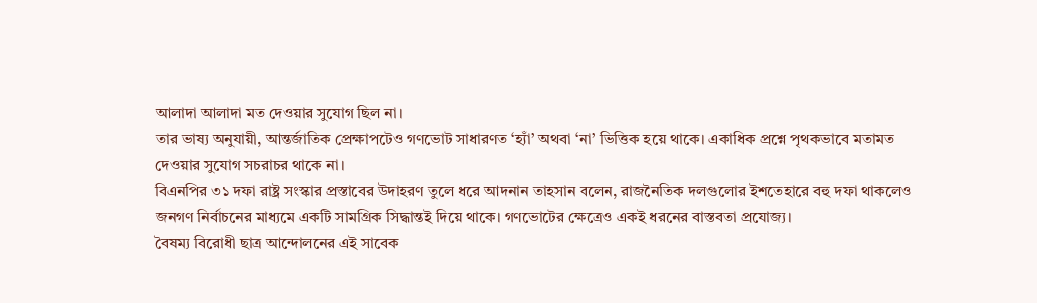আলাদা আলাদা মত দেওয়ার সুযোগ ছিল না।
তার ভাষ্য অনুযায়ী, আন্তর্জাতিক প্রেক্ষাপটেও গণভোট সাধারণত ‘হ্যাঁ’ অথবা ‘না’ ভিত্তিক হয়ে থাকে। একাধিক প্রশ্নে পৃথকভাবে মতামত দেওয়ার সুযোগ সচরাচর থাকে না।
বিএনপির ৩১ দফা রাষ্ট্র সংস্কার প্রস্তাবের উদাহরণ তুলে ধরে আদনান তাহসান বলেন, রাজনৈতিক দলগুলোর ইশতেহারে বহু দফা থাকলেও জনগণ নির্বাচনের মাধ্যমে একটি সামগ্রিক সিদ্ধান্তই দিয়ে থাকে। গণভোটের ক্ষেত্রেও একই ধরনের বাস্তবতা প্রযোজ্য।
বৈষম্য বিরোধী ছাত্র আন্দোলনের এই সাবেক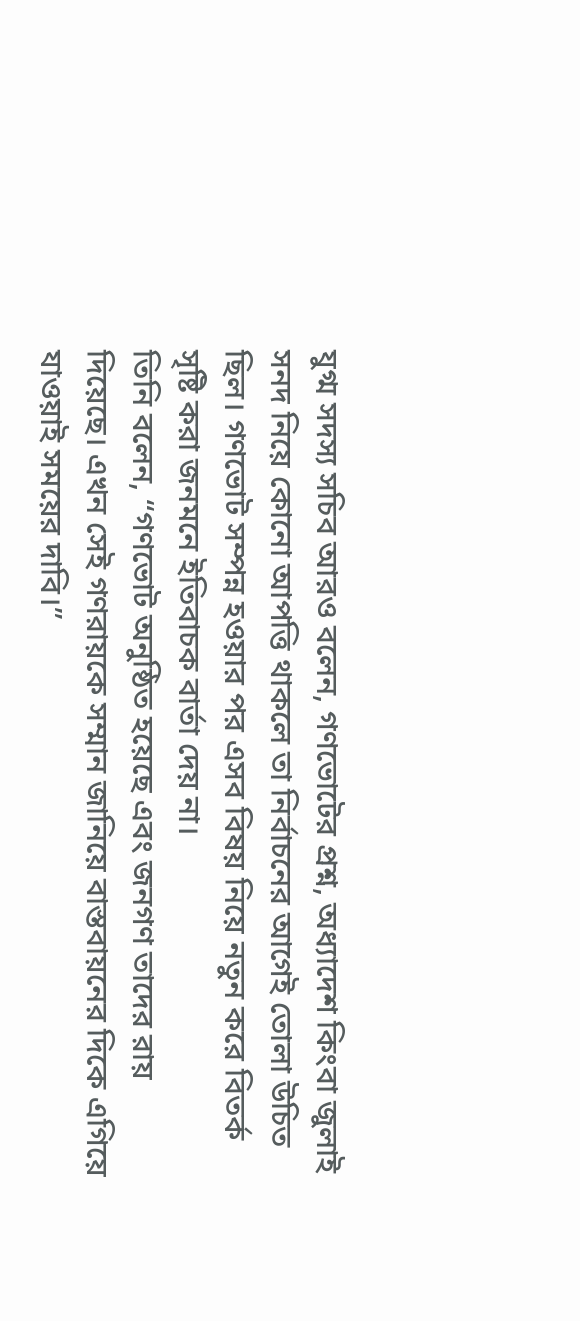যুগ্ম সদস্য সচিব আরও বলেন, গণভোটের প্রশ্ন, অধ্যাদেশ কিংবা জুলাই সনদ নিয়ে কোনো আপত্তি থাকলে তা নির্বাচনের আগেই তোলা উচিত ছিল। গণভোট সম্পন্ন হওয়ার পর এসব বিষয় নিয়ে নতুন করে বিতর্ক সৃষ্টি করা জনমনে ইতিবাচক বার্তা দেয় না।
তিনি বলেন, “গণভোট অনুষ্ঠিত হয়েছে এবং জনগণ তাদের রায় দিয়েছে। এখন সেই গণরায়কে সম্মান জানিয়ে বাস্তবায়নের দিকে এগিয়ে যাওয়াই সময়ের দাবি।”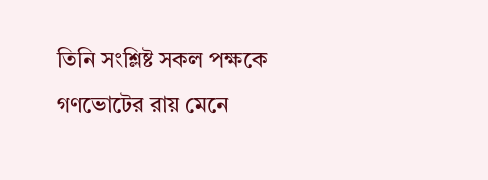তিনি সংশ্লিষ্ট সকল পক্ষকে গণভোটের রায় মেনে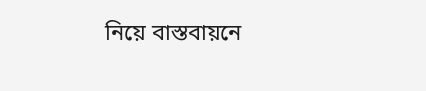নিয়ে বাস্তবায়নে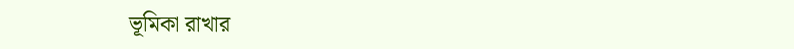ভূমিকা রাখার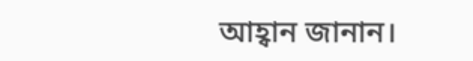আহ্বান জানান।